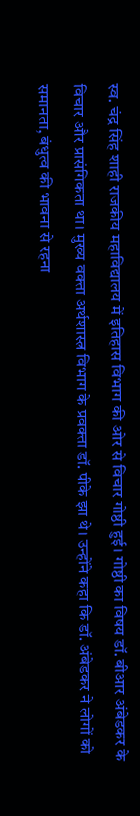स्व. चंद्र सिंह शाही राजकीय महाविद्यालय में इतिहास विभाग की ओर से विचार गोष्ठी हुई। गोष्ठी का विषय डॉ. बीआर अंबेडकर के विचार और प्रासंगिकता था। मुख्य वक्ता अर्थशास्त्र विभाग के प्रवक्ता डॉ. पीके झा थे। उन्होंने कहा कि डॉ. अंबेडकर ने लोगों को समानता, बंधुत्व की भावना से रहना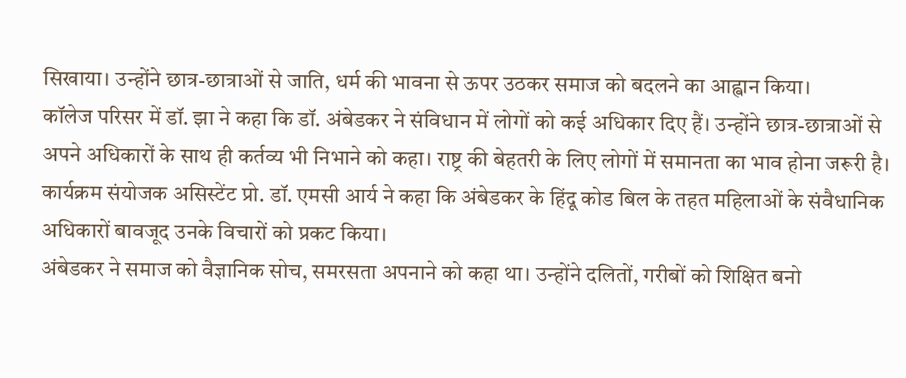सिखाया। उन्होंने छात्र-छात्राओं से जाति, धर्म की भावना से ऊपर उठकर समाज को बदलने का आह्वान किया।
कॉलेज परिसर में डॉ. झा ने कहा कि डॉ. अंबेडकर ने संविधान में लोगों को कई अधिकार दिए हैं। उन्होंने छात्र-छात्राओं से अपने अधिकारों के साथ ही कर्तव्य भी निभाने को कहा। राष्ट्र की बेहतरी के लिए लोगों में समानता का भाव होना जरूरी है। कार्यक्रम संयोजक असिस्टेंट प्रो. डॉ. एमसी आर्य ने कहा कि अंबेडकर के हिंदू कोड बिल के तहत महिलाओं के संवैधानिक अधिकारों बावजूद उनके विचारों को प्रकट किया।
अंबेडकर ने समाज को वैज्ञानिक सोच, समरसता अपनाने को कहा था। उन्होंने दलितों, गरीबों को शिक्षित बनो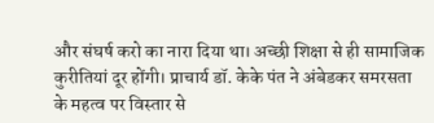और संघर्ष करो का नारा दिया था। अच्छी शिक्षा से ही सामाजिक कुरीतियां दूर होंगी। प्राचार्य डॉ. केके पंत ने अंबेडकर समरसता के महत्व पर विस्तार से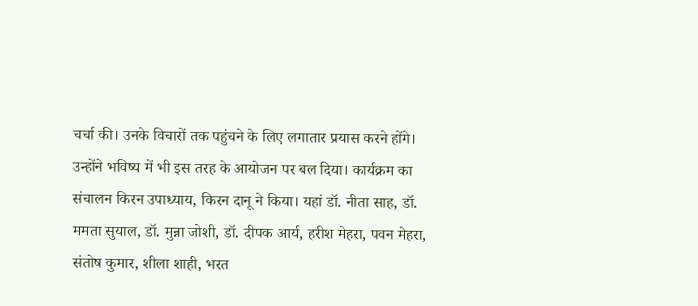चर्चा की। उनके विचारों तक पहुंचने के लिए लगातार प्रयास करने होंगे।
उन्होंने भविष्य में भी इस तरह के आयोजन पर बल दिया। कार्यक्रम का संचालन किरन उपाध्याय, किरन दानू ने किया। यहां डॉ. नीता साह, डॉ. ममता सुयाल, डॉ. मुन्ना जोशी, डॉ. दीपक आर्य, हरीश मेहरा, पवन मेहरा, संतोष कुमार, शीला शाही, भरत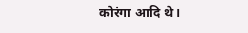कोरंगा आदि थे।